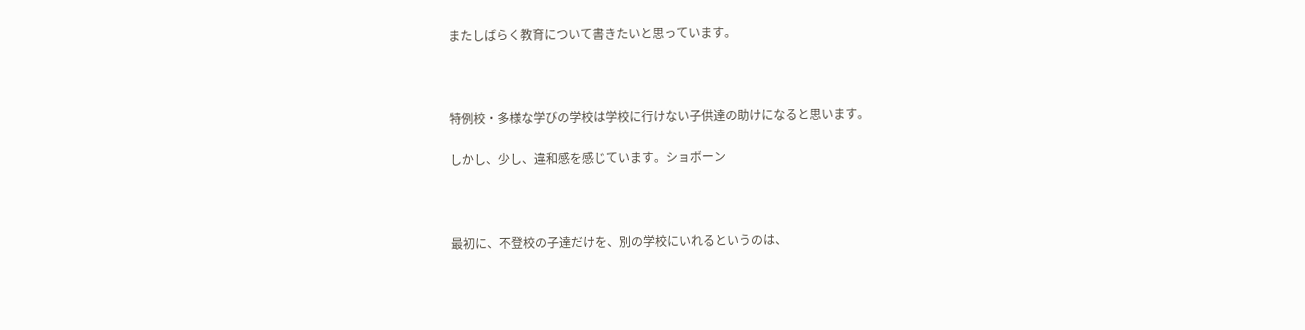またしばらく教育について書きたいと思っています。



特例校・多様な学びの学校は学校に行けない子供達の助けになると思います。

しかし、少し、違和感を感じています。ショボーン



最初に、不登校の子達だけを、別の学校にいれるというのは、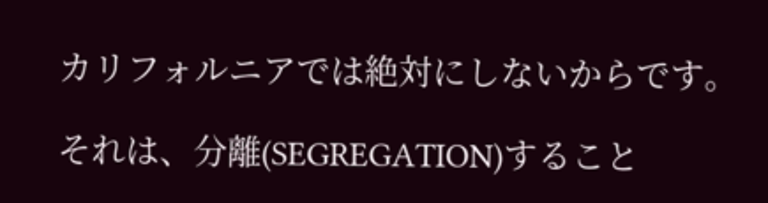カリフォルニアでは絶対にしないからです。

それは、分離(SEGREGATION)すること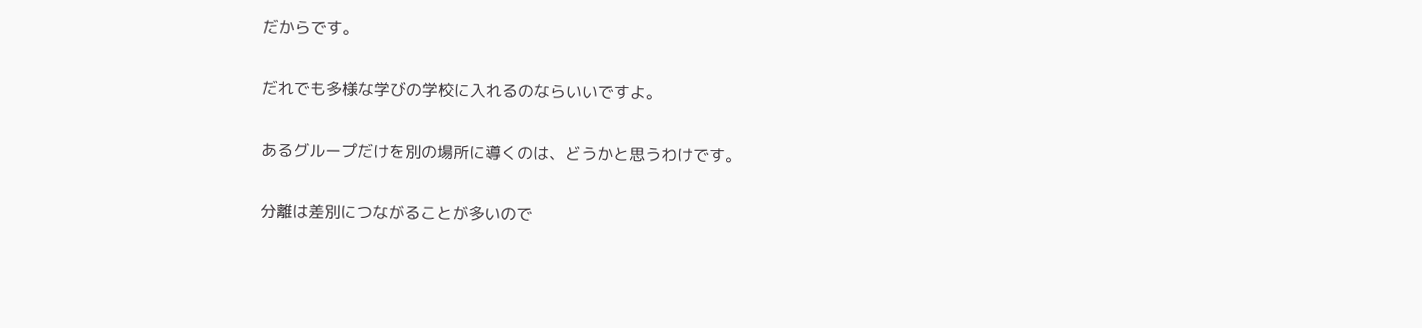だからです。

だれでも多様な学びの学校に入れるのならいいですよ。

あるグループだけを別の場所に導くのは、どうかと思うわけです。

分離は差別につながることが多いので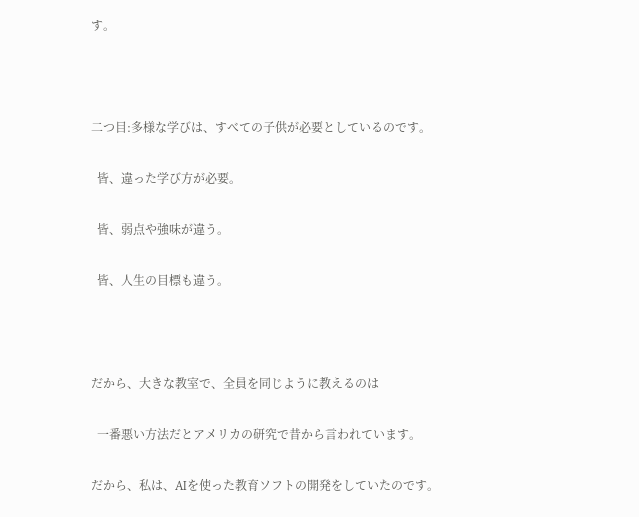す。



二つ目:多様な学びは、すべての子供が必要としているのです。

  皆、違った学び方が必要。

  皆、弱点や強味が違う。

  皆、人生の目標も違う。



だから、大きな教室で、全員を同じように教えるのは

  一番悪い方法だとアメリカの研究で昔から言われています。

だから、私は、AIを使った教育ソフトの開発をしていたのです。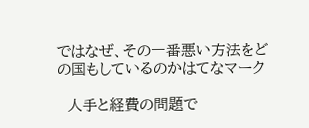ではなぜ、その一番悪い方法をどの国もしているのかはてなマーク

  人手と経費の問題で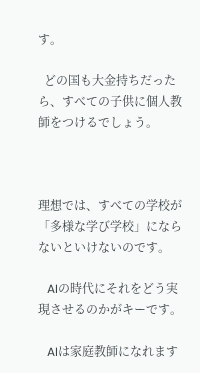す。

  どの国も大金持ちだったら、すべての子供に個人教師をつけるでしょう。



理想では、すべての学校が「多様な学び学校」にならないといけないのです。

   AIの時代にそれをどう実現させるのかがキーです。

   AIは家庭教師になれます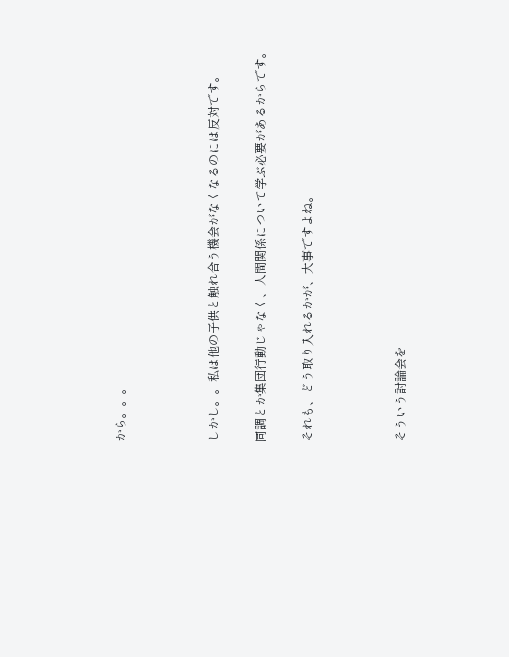から。。。



しかし。。私は他の子供と触れ合う機会がなくなるのには反対です。

同調とか集団行動じゃなく、人間関係について学ぶ必要があるからです。

それも、どう取り入れるかが、大事ですよね。



そういう討論会を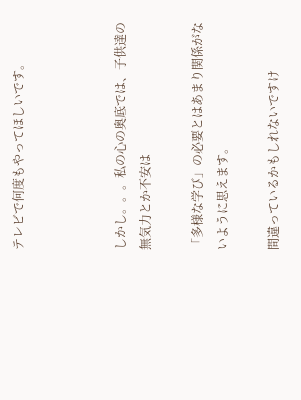テレビで何度もやってほしいです。



しかし。。。私の心の奥底では、子供達の無気力とか不安は

「多様な学び」の必要とはあまり関係がないように思えます。

間違っているかもしれないですけ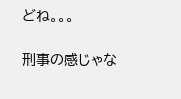どね。。。

刑事の感じゃな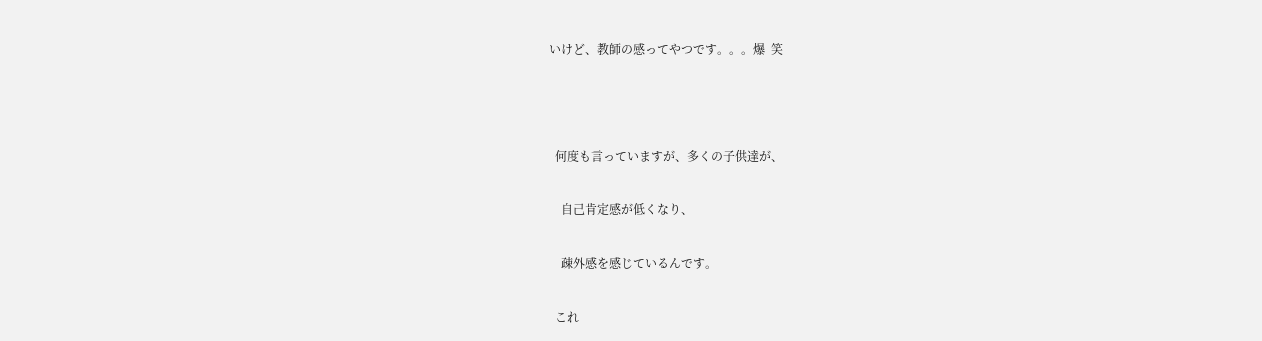いけど、教師の感ってやつです。。。爆  笑



  何度も言っていますが、多くの子供達が、

    自己肯定感が低くなり、

    疎外感を感じているんです。

  これ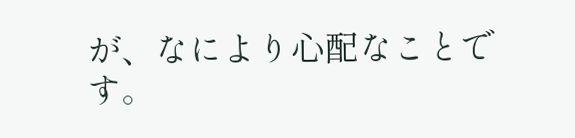が、なにより心配なことです。